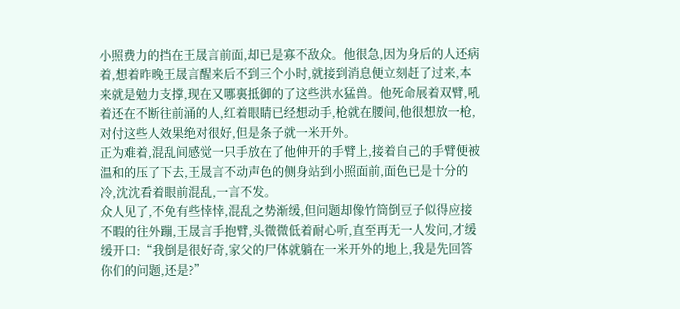小照费力的挡在王晟言前面,却已是寡不敌众。他很急,因为身后的人还病着,想着昨晚王晟言醒来后不到三个小时,就接到消息便立刻赶了过来,本来就是勉力支撑,现在又哪裏抵御的了这些洪水猛兽。他死命展着双臂,吼着还在不断往前涌的人,红着眼睛已经想动手,枪就在腰间,他很想放一枪,对付这些人效果绝对很好,但是条子就一米开外。
正为难着,混乱间感觉一只手放在了他伸开的手臂上,接着自己的手臂便被温和的压了下去,王晟言不动声色的侧身站到小照面前,面色已是十分的冷,沈沈看着眼前混乱,一言不发。
众人见了,不免有些悻悻,混乱之势渐缓,但问题却像竹筒倒豆子似得应接不暇的往外蹦,王晟言手抱臂,头微微低着耐心听,直至再无一人发问,才缓缓开口:“我倒是很好奇,家父的尸体就躺在一米开外的地上,我是先回答你们的问题,还是?”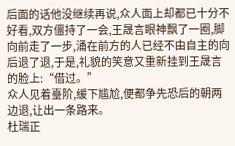后面的话他没继续再说,众人面上却都已十分不好看,双方僵持了一会,王晟言眼神飘了一圈,脚向前走了一步,涌在前方的人已经不由自主的向后退了退,于是,礼貌的笑意又重新挂到王晟言的脸上:“借过。”
众人见着臺阶,缓下尴尬,便都争先恐后的朝两边退,让出一条路来。
杜瑞正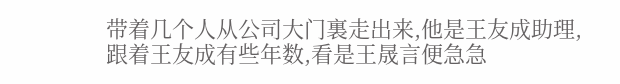带着几个人从公司大门裏走出来,他是王友成助理,跟着王友成有些年数,看是王晟言便急急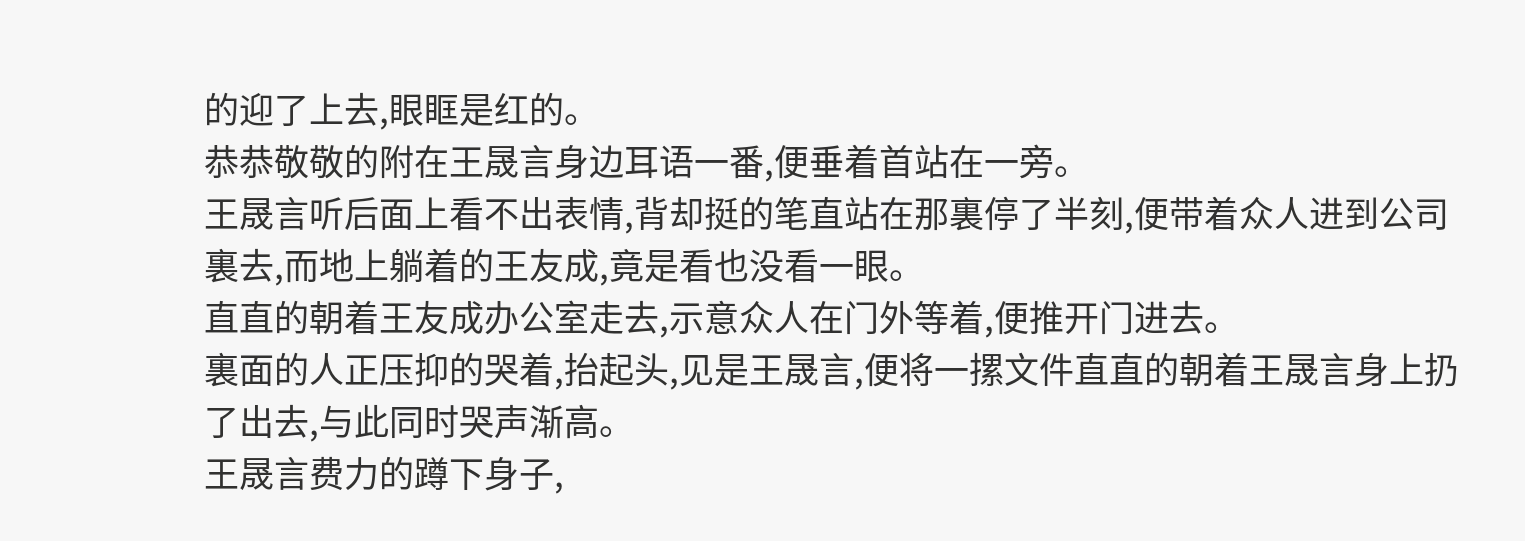的迎了上去,眼眶是红的。
恭恭敬敬的附在王晟言身边耳语一番,便垂着首站在一旁。
王晟言听后面上看不出表情,背却挺的笔直站在那裏停了半刻,便带着众人进到公司裏去,而地上躺着的王友成,竟是看也没看一眼。
直直的朝着王友成办公室走去,示意众人在门外等着,便推开门进去。
裏面的人正压抑的哭着,抬起头,见是王晟言,便将一摞文件直直的朝着王晟言身上扔了出去,与此同时哭声渐高。
王晟言费力的蹲下身子,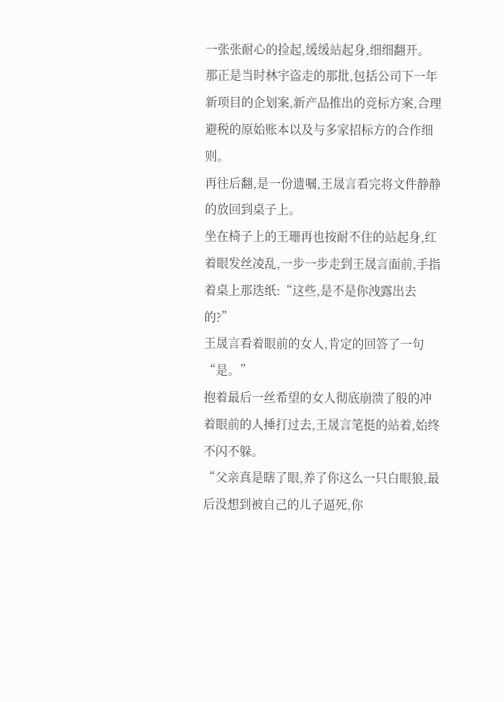一张张耐心的捡起,缓缓站起身,细细翻开。
那正是当时林宇盗走的那批,包括公司下一年新项目的企划案,新产品推出的竞标方案,合理避税的原始账本以及与多家招标方的合作细则。
再往后翻,是一份遗嘱,王晟言看完将文件静静的放回到桌子上。
坐在椅子上的王珊再也按耐不住的站起身,红着眼发丝凌乱,一步一步走到王晟言面前,手指着桌上那迭纸:“这些,是不是你洩露出去的?”
王晟言看着眼前的女人,肯定的回答了一句“是。”
抱着最后一丝希望的女人彻底崩溃了般的冲着眼前的人捶打过去,王晟言笔挺的站着,始终不闪不躲。
“父亲真是瞎了眼,养了你这么一只白眼狼,最后没想到被自己的儿子逼死,你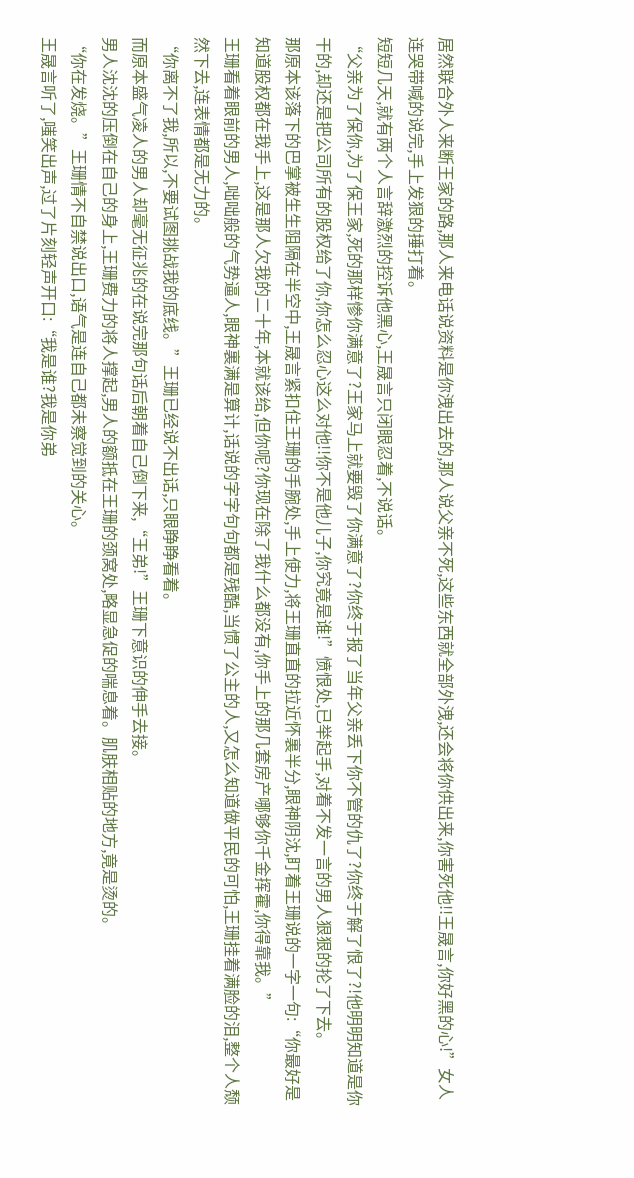居然联合外人来断王家的路,那人来电话说资料是你洩出去的,那人说父亲不死,这些东西就全部外洩,还会将你供出来,你害死他!!王晟言,你好黑的心!”女人连哭带喊的说完,手上发狠的捶打着。
短短几天,就有两个人言辞激烈的控诉他黑心,王晟言只闭眼忍着,不说话。
“父亲为了保你,为了保王家,死的那样惨你满意了?王家马上就要毁了你满意了?你终于报了当年父亲丢下你不管的仇了?你终于解了恨了?!他明明知道是你干的,却还是把公司所有的股权给了你,你怎么忍心这么对他!!你不是他儿子,你究竟是谁!”愤恨处,已举起手,对着不发一言的男人狠狠的抡了下去。
那原本该落下的巴掌被生生阻隔在半空中,王晟言紧扣住王珊的手腕处,手上使力,将王珊直直的拉近怀裏半分,眼神阴沈,盯着王珊说的一字一句:“你最好是知道股权都在我手上,这是那人欠我的二十年,本就该给,但你呢?你现在除了我什么都没有,你手上的那几套房产哪够你千金挥霍,你得靠我。”
王珊看着眼前的男人,咄咄般的气势逼人,眼神裏满是算计,话说的字字句句都是残酷,当惯了公主的人,又怎么知道做平民的可怕,王珊挂着满脸的泪,整个人颓然下去,连表情都是无力的。
“你离不了我,所以,不要试图挑战我的底线。”王珊已经说不出话,只眼睁睁看着。
而原本盛气凌人的男人却毫无征兆的在说完那句话后朝着自己倒下来,“王弟!”王珊下意识的伸手去接。
男人沈沈的压倒在自己的身上,王珊费力的将人撑起,男人的额抵在王珊的颈窝处,略显急促的喘息着。肌肤相贴的地方,竟是烫的。
“你在发烧。”王珊情不自禁说出口,语气是连自己都未察觉到的关心。
王晟言听了,嗤笑出声,过了片刻轻声开口:“我是谁?我是你弟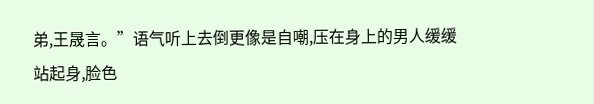弟,王晟言。”语气听上去倒更像是自嘲,压在身上的男人缓缓站起身,脸色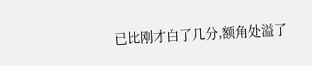已比刚才白了几分,额角处溢了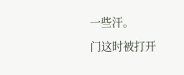一些汗。
门这时被打开